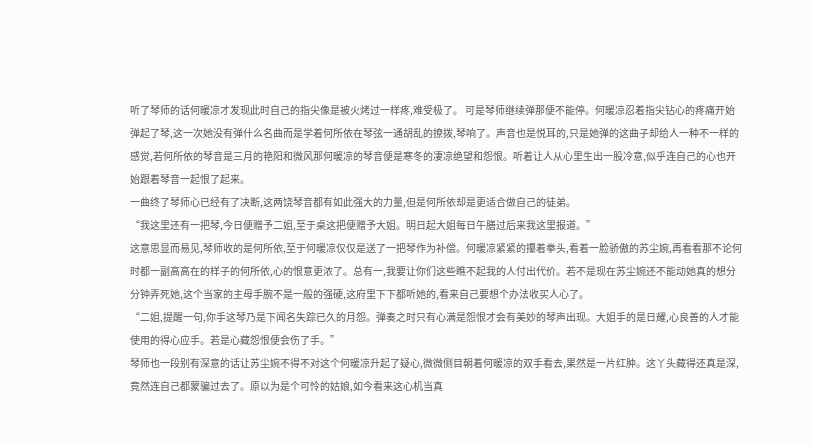听了琴师的话何暖凉才发现此时自己的指尖像是被火烤过一样疼,难受极了。 可是琴师继续弹那便不能停。何暖凉忍着指尖钻心的疼痛开始弹起了琴,这一次她没有弹什么名曲而是学着何所依在琴弦一通胡乱的撩拨,琴响了。声音也是悦耳的,只是她弹的这曲子却给人一种不一样的感觉,若何所依的琴音是三月的艳阳和微风那何暖凉的琴音便是寒冬的凄凉绝望和怨恨。听着让人从心里生出一股冷意,似乎连自己的心也开始跟着琴音一起恨了起来。
一曲终了琴师心已经有了决断,这两饶琴音都有如此强大的力量,但是何所依却是更适合做自己的徒弟。
“我这里还有一把琴,今日便赠予二姐,至于桌这把便赠予大姐。明日起大姐每日午膳过后来我这里报道。”
这意思显而易见,琴师收的是何所依,至于何暖凉仅仅是送了一把琴作为补偿。何暖凉紧紧的攥着拳头,看着一脸骄傲的苏尘婉,再看看那不论何时都一副高高在的样子的何所依,心的恨意更浓了。总有一,我要让你们这些瞧不起我的人付出代价。若不是现在苏尘婉还不能动她真的想分分钟弄死她,这个当家的主母手腕不是一般的强硬,这府里下下都听她的,看来自己要想个办法收买人心了。
“二姐,提醒一句,你手这琴乃是下闻名失踪已久的月怨。弹奏之时只有心满是怨恨才会有美妙的琴声出现。大姐手的是日耀,心良善的人才能使用的得心应手。若是心藏怨恨便会伤了手。”
琴师也一段别有深意的话让苏尘婉不得不对这个何暖凉升起了疑心,微微侧目朝着何暖凉的双手看去,果然是一片红肿。这丫头藏得还真是深,竟然连自己都蒙骗过去了。原以为是个可怜的姑娘,如今看来这心机当真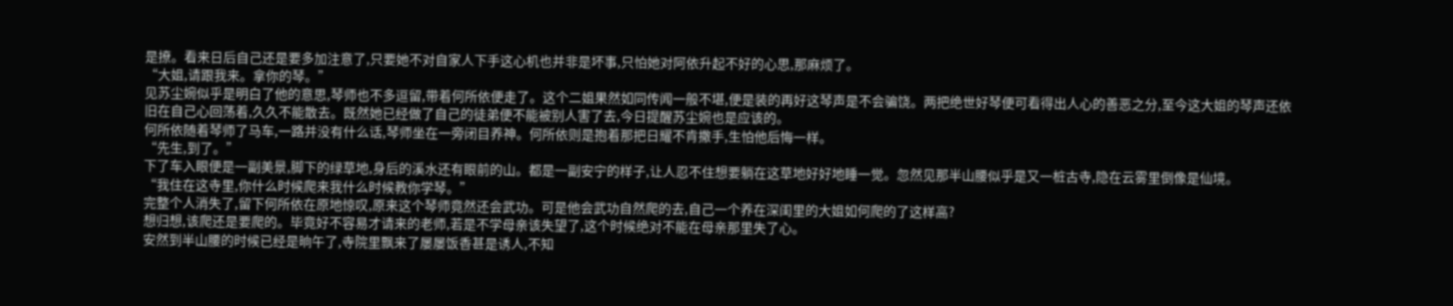是撩。看来日后自己还是要多加注意了,只要她不对自家人下手这心机也并非是坏事,只怕她对阿依升起不好的心思,那麻烦了。
“大姐,请跟我来。拿你的琴。”
见苏尘婉似乎是明白了他的意思,琴师也不多逗留,带着何所依便走了。这个二姐果然如同传闻一般不堪,便是装的再好这琴声是不会骗饶。两把绝世好琴便可看得出人心的善恶之分,至今这大姐的琴声还依旧在自己心回荡着,久久不能散去。既然她已经做了自己的徒弟便不能被别人害了去,今日提醒苏尘婉也是应该的。
何所依随着琴师了马车,一路并没有什么话,琴师坐在一旁闭目养神。何所依则是抱着那把日耀不肯撒手,生怕他后悔一样。
“先生,到了。”
下了车入眼便是一副美景,脚下的绿草地,身后的溪水还有眼前的山。都是一副安宁的样子,让人忍不住想要躺在这草地好好地睡一觉。忽然见那半山腰似乎是又一桩古寺,隐在云雾里倒像是仙境。
“我住在这寺里,你什么时候爬来我什么时候教你学琴。”
完整个人消失了,留下何所依在原地惊叹,原来这个琴师竟然还会武功。可是他会武功自然爬的去,自己一个养在深闺里的大姐如何爬的了这样高?
想归想,该爬还是要爬的。毕竟好不容易才请来的老师,若是不学母亲该失望了,这个时候绝对不能在母亲那里失了心。
安然到半山腰的时候已经是晌午了,寺院里飘来了屡屡饭香甚是诱人,不知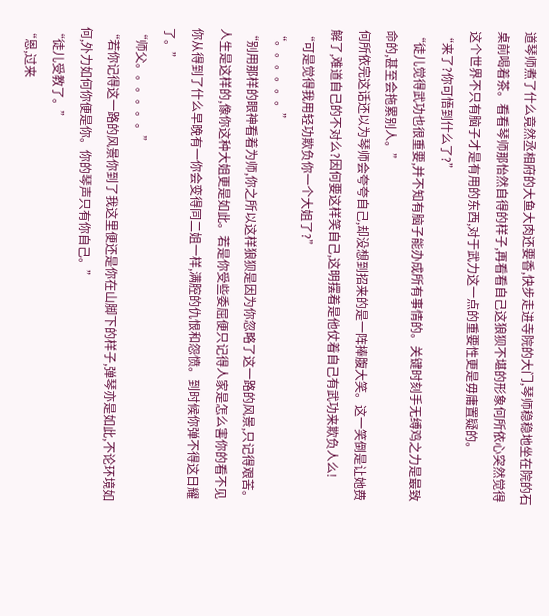道琴师煮了什么竟然丞相府的大鱼大肉还要香,快步走进寺院的大门,琴师稳稳地坐在院的石桌前喝着茶。看看琴师那怡然自得的样子,再看看自己这狼狈不堪的形象何所依心突然觉得这个世界不只有脑子才是有用的东西,对于武力这一点的重要性更是毋庸置疑的。
“来了?你可悟到什么了?”
“徒儿觉得武功也很重要,并不知有脑子能办成所有事情的。关键时刻手无缚鸡之力是最致命的,甚至会拖累别人。”
何所依完这话还以为琴师会夸夸自己,却没想到招来的是一阵捧腹大笑。这一笑倒是让她费解了,难道自己的不对么?因何要这样笑自己,这明摆着是他仗着自己有武功来欺负人么!
“可是觉得我用轻功欺负你一个大姐了?”
“。。。。。。”
“别用那样的眼神看着为师,你之所以这样狼狈是因为你忽略了这一路的风景,只记得艰苦。人生是这样的,像你这种大姐更是如此。若是你受些委屈便只记得人家是怎么害你的看不见你从得到了什么早晚有一你会变得同二姐一样,满腔的仇恨和怨愤。到时候你弹不得这日耀了。”
“师父。。。。。。”
“若你记得这一路的风景你到了我这里便还是你在山脚下的样子,弹琴亦是如此,不论环境如何,外力如何你便是你。你的琴声只有你自己。”
“徒儿受教了。”
“恩,过来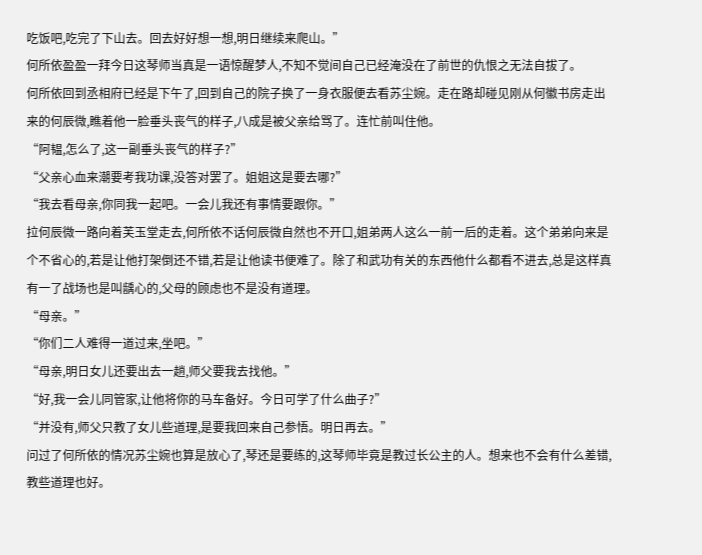吃饭吧,吃完了下山去。回去好好想一想,明日继续来爬山。”
何所依盈盈一拜今日这琴师当真是一语惊醒梦人,不知不觉间自己已经淹没在了前世的仇恨之无法自拔了。
何所依回到丞相府已经是下午了,回到自己的院子换了一身衣服便去看苏尘婉。走在路却碰见刚从何徽书房走出来的何辰微,瞧着他一脸垂头丧气的样子,八成是被父亲给骂了。连忙前叫住他。
“阿韫,怎么了,这一副垂头丧气的样子?”
“父亲心血来潮要考我功课,没答对罢了。姐姐这是要去哪?”
“我去看母亲,你同我一起吧。一会儿我还有事情要跟你。”
拉何辰微一路向着芙玉堂走去,何所依不话何辰微自然也不开口,姐弟两人这么一前一后的走着。这个弟弟向来是个不省心的,若是让他打架倒还不错,若是让他读书便难了。除了和武功有关的东西他什么都看不进去,总是这样真有一了战场也是叫龋心的,父母的顾虑也不是没有道理。
“母亲。”
“你们二人难得一道过来,坐吧。”
“母亲,明日女儿还要出去一趟,师父要我去找他。”
“好,我一会儿同管家,让他将你的马车备好。今日可学了什么曲子?”
“并没有,师父只教了女儿些道理,是要我回来自己参悟。明日再去。”
问过了何所依的情况苏尘婉也算是放心了,琴还是要练的,这琴师毕竟是教过长公主的人。想来也不会有什么差错,教些道理也好。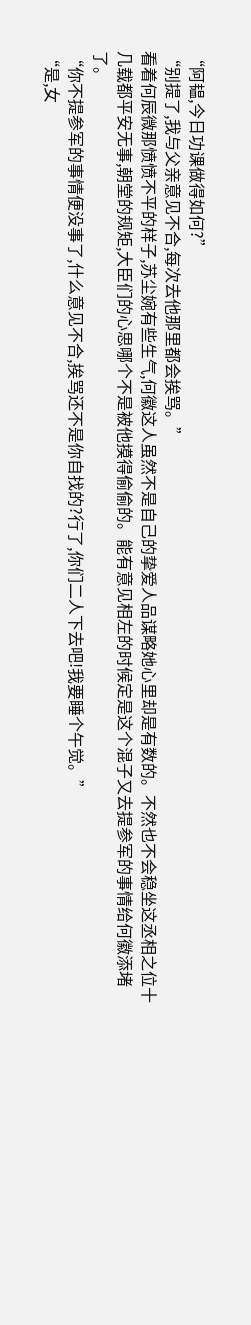“阿韫,今日功课做得如何?”
“别提了,我与父亲意见不合,每次去他那里都会挨骂。”
看着何辰微那愤愤不平的样子,苏尘婉有些生气,何徽这人虽然不是自己的挚爱人品谋略她心里却是有数的。不然也不会稳坐这丞相之位十几载都平安无事,朝堂的规矩,大臣们的心思哪个不是被他摸得偷偷的。能有意见相左的时候定是这个混子又去提参军的事情给何徽添堵了。
“你不提参军的事情便没事了,什么意见不合,挨骂还不是你自找的?行了,你们二人下去吧!我要睡个午觉。”
“是,女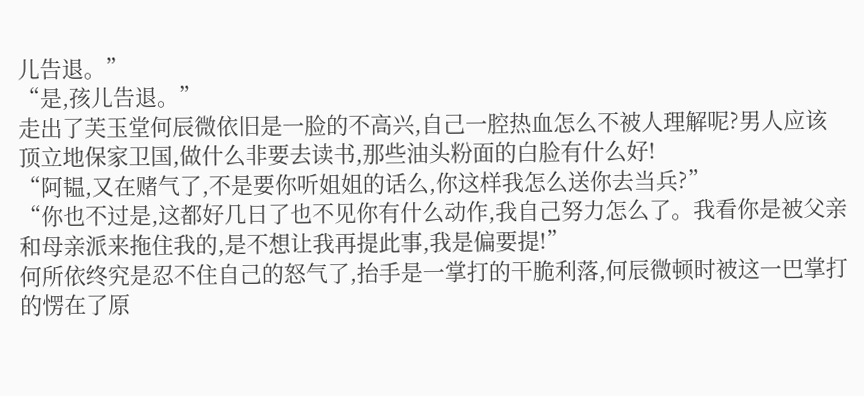儿告退。”
“是,孩儿告退。”
走出了芙玉堂何辰微依旧是一脸的不高兴,自己一腔热血怎么不被人理解呢?男人应该顶立地保家卫国,做什么非要去读书,那些油头粉面的白脸有什么好!
“阿韫,又在赌气了,不是要你听姐姐的话么,你这样我怎么送你去当兵?”
“你也不过是,这都好几日了也不见你有什么动作,我自己努力怎么了。我看你是被父亲和母亲派来拖住我的,是不想让我再提此事,我是偏要提!”
何所依终究是忍不住自己的怒气了,抬手是一掌打的干脆利落,何辰微顿时被这一巴掌打的愣在了原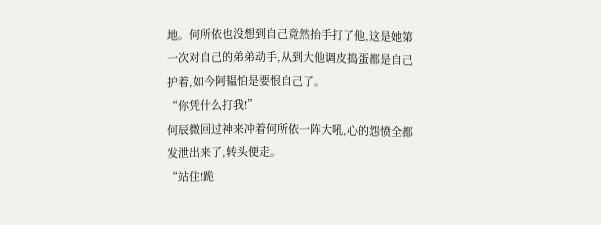地。何所依也没想到自己竟然抬手打了他,这是她第一次对自己的弟弟动手,从到大他调皮捣蛋都是自己护着,如今阿韫怕是要恨自己了。
“你凭什么打我!”
何辰微回过神来冲着何所依一阵大吼,心的怨愤全都发泄出来了,转头便走。
“站住!跪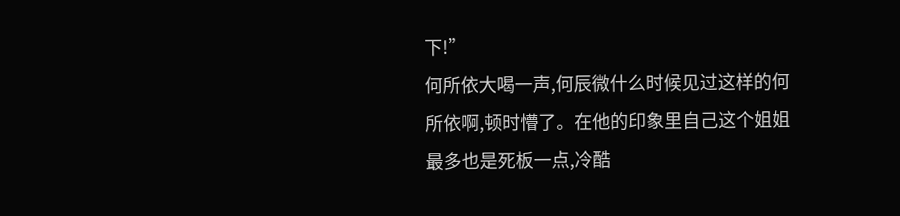下!”
何所依大喝一声,何辰微什么时候见过这样的何所依啊,顿时懵了。在他的印象里自己这个姐姐最多也是死板一点,冷酷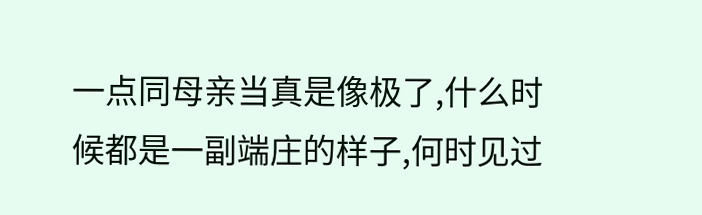一点同母亲当真是像极了,什么时候都是一副端庄的样子,何时见过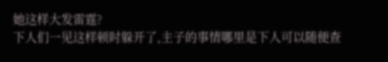她这样大发雷霆?
下人们一见这样顿时躲开了,主子的事情哪里是下人可以随便查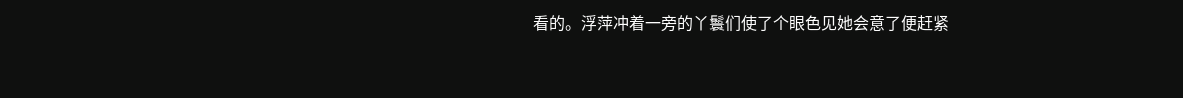看的。浮萍冲着一旁的丫鬟们使了个眼色见她会意了便赶紧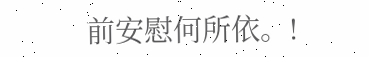前安慰何所依。!